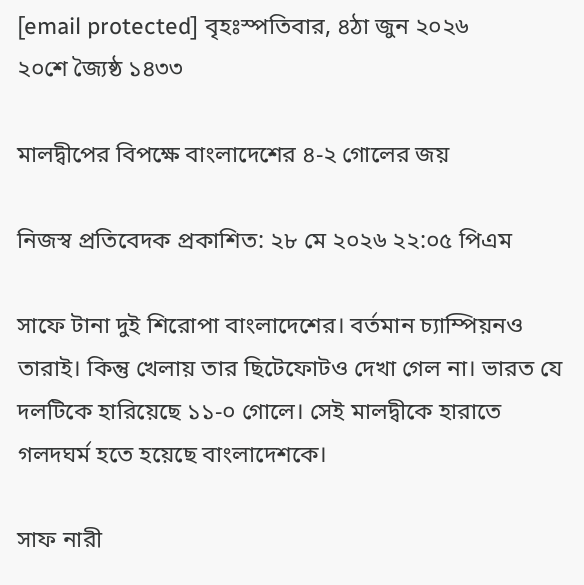[email protected] বৃহঃস্পতিবার, ৪ঠা জুন ২০২৬
২০শে জ্যৈষ্ঠ ১৪৩৩

মালদ্বীপের বিপক্ষে বাংলাদেশের ৪-২ গোলের জয়

নিজস্ব প্রতিবেদক প্রকাশিত: ২৮ মে ২০২৬ ২২:০৫ পিএম

সাফে টানা দুই শিরোপা বাংলাদেশের। বর্তমান চ্যাম্পিয়নও তারাই। কিন্তু খেলায় তার ছিটেফোটও দেখা গেল না। ভারত যে দলটিকে হারিয়েছে ১১-০ গোলে। সেই মালদ্বীকে হারাতে গলদঘর্ম হতে হয়েছে বাংলাদেশকে।

সাফ নারী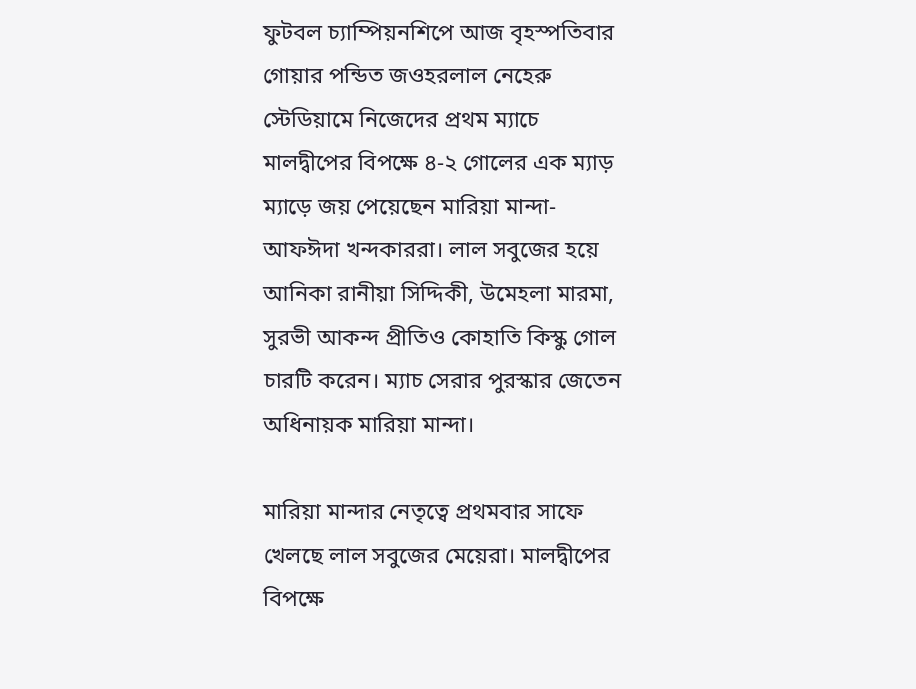ফুটবল চ্যাম্পিয়নশিপে আজ বৃহস্পতিবার গোয়ার পন্ডিত জওহরলাল নেহেরু স্টেডিয়ামে নিজেদের প্রথম ম্যাচে মালদ্বীপের বিপক্ষে ৪-২ গোলের এক ম্যাড় ম্যাড়ে জয় পেয়েছেন মারিয়া মান্দা-আফঈদা খন্দকাররা। লাল সবুজের হয়ে আনিকা রানীয়া সিদ্দিকী, উমেহলা মারমা, সুরভী আকন্দ প্রীতিও কোহাতি কিস্কু গোল চারটি করেন। ম্যাচ সেরার পুরস্কার জেতেন অধিনায়ক মারিয়া মান্দা।

মারিয়া মান্দার নেতৃত্বে প্রথমবার সাফে খেলছে লাল সবুজের মেয়েরা। মালদ্বীপের বিপক্ষে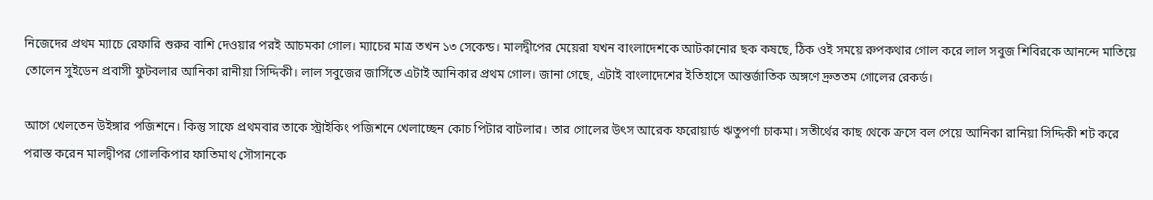নিজেদের প্রথম ম্যাচে রেফারি শুরুর বাশি দেওয়ার পরই আচমকা গোল। ম্যাচের মাত্র তখন ১৩ সেকেন্ড। মালদ্বীপের মেয়েরা যখন বাংলাদেশকে আটকানোর ছক কষছে, ঠিক ওই সময়ে রুপকথার গোল করে লাল সবুজ শিবিরকে আনন্দে মাতিয়ে তোলেন সুইডেন প্রবাসী ফুটবলার আনিকা রানীয়া সিদ্দিকী। লাল সবুজের জার্সিতে এটাই আনিকার প্রথম গোল। জানা গেছে, এটাই বাংলাদেশের ইতিহাসে আন্তর্জাতিক অঙ্গণে দ্রুততম গোলের রেকর্ড।

আগে খেলতেন উইঙ্গার পজিশনে। কিন্তু সাফে প্রথমবার তাকে স্ট্রাইকিং পজিশনে খেলাচ্ছেন কোচ পিটার বাটলার। তার গোলের উৎস আরেক ফরোয়ার্ড ঋতুপর্ণা চাকমা। সতীর্থের কাছ থেকে ক্রসে বল পেয়ে আনিকা রানিয়া সিদ্দিকী শট করে পরাস্ত করেন মালদ্বীপর গোলকিপার ফাতিমাথ সৌসানকে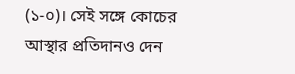(১-০)। সেই সঙ্গে কোচের আস্থার প্রতিদানও দেন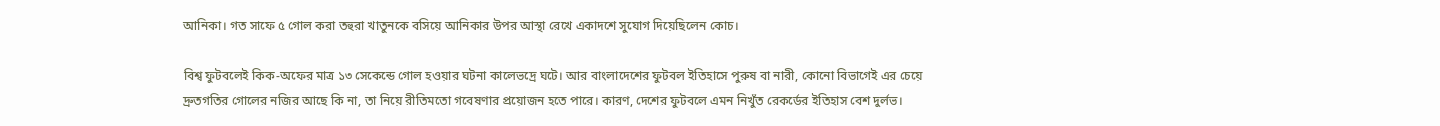আনিকা। গত সাফে ৫ গোল করা তহুরা খাতুনকে বসিয়ে আনিকার উপর আস্থা রেখে একাদশে সুযোগ দিয়েছিলেন কোচ।

বিশ্ব ফুটবলেই কিক-অফের মাত্র ১৩ সেকেন্ডে গোল হওয়ার ঘটনা কালেভদ্রে ঘটে। আর বাংলাদেশের ফুটবল ইতিহাসে পুরুষ বা নারী, কোনো বিভাগেই এর চেয়ে দ্রুতগতির গোলের নজির আছে কি না, তা নিয়ে রীতিমতো গবেষণার প্রয়োজন হতে পারে। কারণ, দেশের ফুটবলে এমন নিখুঁত রেকর্ডের ইতিহাস বেশ দুর্লভ।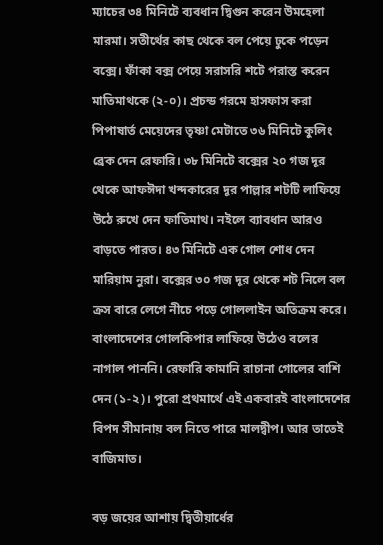ম্যাচের ৩৪ মিনিটে ব্যবধান দ্বিগুন করেন উমহেলা মারমা। সতীর্থের কাছ থেকে বল পেয়ে ঢুকে পড়েন বক্সে। ফাঁকা বক্স পেয়ে সরাসরি শটে পরাস্ত করেন মাতিমাথকে (২-০)। প্রচন্ড গরমে হাসফাস করা পিপাষার্ত মেয়েদের তৃষ্ণা মেটাতে ৩৬ মিনিটে কুলিং ব্রেক দেন রেফারি। ৩৮ মিনিটে বক্সের ২০ গজ দূর থেকে আফঈদা খন্দকারের দূর পাল্লার শটটি লাফিয়ে উঠে রুখে দেন ফাতিমাথ। নইলে ব্যাবধান আরও বাড়তে পারত। ৪৩ মিনিটে এক গোল শোধ দেন মারিয়াম নুরা। বক্সের ৩০ গজ দূর থেকে শট নিলে বল ক্রস বারে লেগে নীচে পড়ে গোললাইন অতিক্রম করে। বাংলাদেশের গোলকিপার লাফিয়ে উঠেও বলের নাগাল পাননি। রেফারি কামানি রাচানা গোলের বাশি দেন (১-২)। পুরো প্রথমার্থে এই একবারই বাংলাদেশের বিপদ সীমানায় বল নিতে পারে মালদ্বীপ। আর তাতেই বাজিমাত।

বড় জয়ের আশায় দ্বিতীয়ার্ধের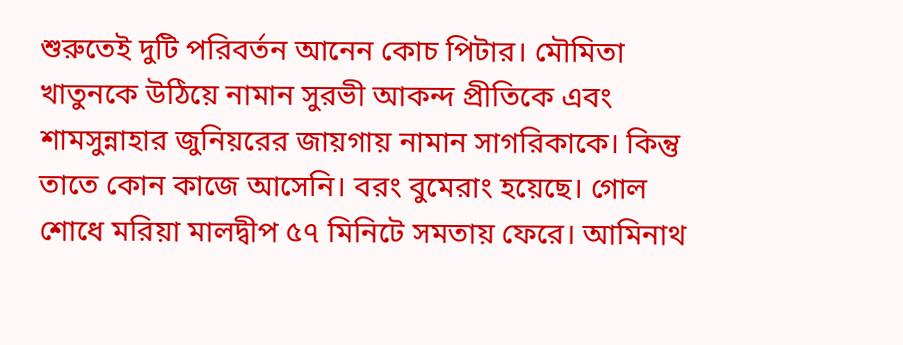শুরুতেই দুটি পরিবর্তন আনেন কোচ পিটার। মৌমিতা খাতুনকে উঠিয়ে নামান সুরভী আকন্দ প্রীতিকে এবং শামসুন্নাহার জুনিয়রের জায়গায় নামান সাগরিকাকে। কিন্তু তাতে কোন কাজে আসেনি। বরং বুমেরাং হয়েছে। গোল শোধে মরিয়া মালদ্বীপ ৫৭ মিনিটে সমতায় ফেরে। আমিনাথ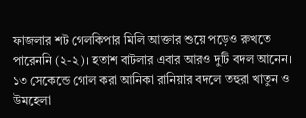ফাজলার শট গেলকিপার মিলি আক্তার শুয়ে পড়েও রুখতে পারেননি (২-২)। হতাশ বাটলার এবার আরও দুটি বদল আনেন। ১৩ সেকেন্ডে গোল করা আনিকা রানিয়ার বদলে তহুরা খাতুন ও উমহেলা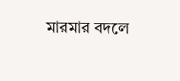মারমার বদলে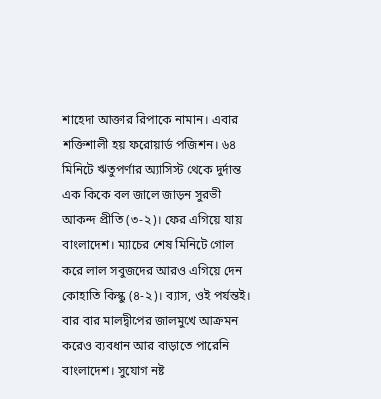শাহেদা আক্তার রিপাকে নামান। এবার শক্তিশালী হয় ফরোয়ার্ড পজিশন। ৬৪ মিনিটে ঋতুপর্ণার অ্যাসিস্ট থেকে দুর্দান্ত এক কিকে বল জালে জাড়ন সুরভী আকন্দ প্রীতি (৩-২)। ফের এগিয়ে যায় বাংলাদেশ। ম্যাচের শেষ মিনিটে গোল করে লাল সবুজদের আরও এগিয়ে দেন কোহাতি কিস্কু (৪-২)। ব্যাস, ওই পর্যন্তই। বার বার মালদ্বীপের জালমুখে আক্রমন করেও ব্যবধান আর বাড়াতে পারেনি বাংলাদেশ। সুযোগ নষ্ট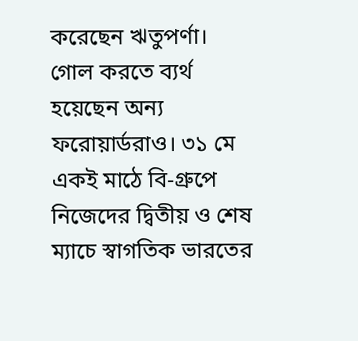করেছেন ঋতুপর্ণা। গোল করতে ব্যর্থ হয়েছেন অন্য ফরোয়ার্ডরাও। ৩১ মে একই মাঠে বি-গ্রুপে নিজেদের দ্বিতীয় ও শেষ ম্যাচে স্বাগতিক ভারতের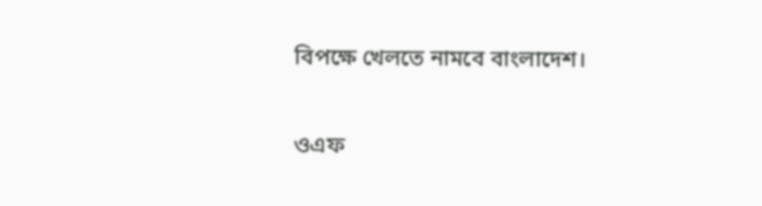বিপক্ষে খেলতে নামবে বাংলাদেশ।

ওএফ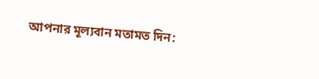আপনার মূল্যবান মতামত দিন: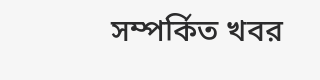সম্পর্কিত খবর